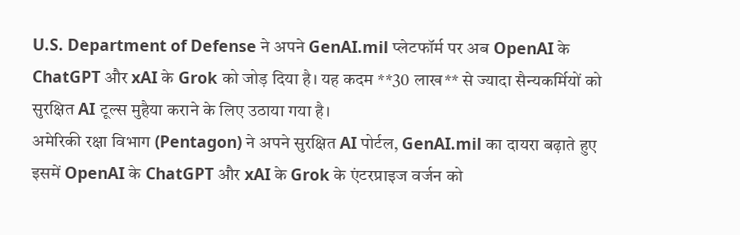U.S. Department of Defense ने अपने GenAI.mil प्लेटफॉर्म पर अब OpenAI के ChatGPT और xAI के Grok को जोड़ दिया है। यह कदम **30 लाख** से ज्यादा सैन्यकर्मियों को सुरक्षित AI टूल्स मुहैया कराने के लिए उठाया गया है।
अमेरिकी रक्षा विभाग (Pentagon) ने अपने सुरक्षित AI पोर्टल, GenAI.mil का दायरा बढ़ाते हुए इसमें OpenAI के ChatGPT और xAI के Grok के एंटरप्राइज वर्जन को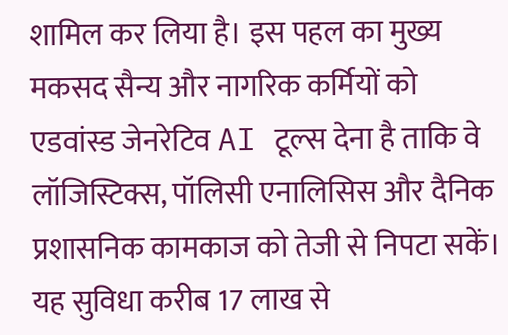शामिल कर लिया है। इस पहल का मुख्य मकसद सैन्य और नागरिक कर्मियों को एडवांस्ड जेनरेटिव AI टूल्स देना है ताकि वे लॉजिस्टिक्स, पॉलिसी एनालिसिस और दैनिक प्रशासनिक कामकाज को तेजी से निपटा सकें। यह सुविधा करीब 17 लाख से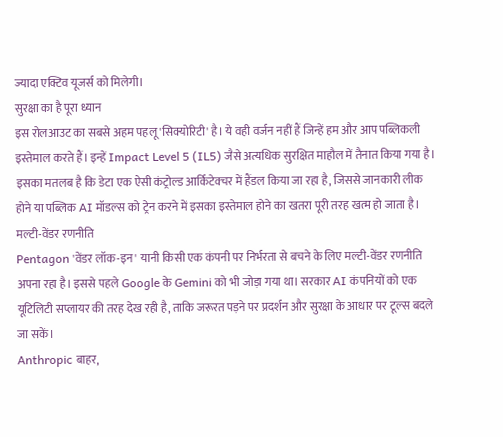ज्यादा एक्टिव यूजर्स को मिलेगी।
सुरक्षा का है पूरा ध्यान
इस रोलआउट का सबसे अहम पहलू 'सिक्योरिटी' है। ये वही वर्जन नहीं हैं जिन्हें हम और आप पब्लिकली इस्तेमाल करते हैं। इन्हें Impact Level 5 (IL5) जैसे अत्यधिक सुरक्षित माहौल में तैनात किया गया है। इसका मतलब है कि डेटा एक ऐसी कंट्रोल्ड आर्किटेक्चर में हैंडल किया जा रहा है, जिससे जानकारी लीक होने या पब्लिक AI मॉडल्स को ट्रेन करने में इसका इस्तेमाल होने का खतरा पूरी तरह खत्म हो जाता है।
मल्टी-वेंडर रणनीति
Pentagon 'वेंडर लॉक-इन' यानी किसी एक कंपनी पर निर्भरता से बचने के लिए मल्टी-वेंडर रणनीति अपना रहा है। इससे पहले Google के Gemini को भी जोड़ा गया था। सरकार AI कंपनियों को एक यूटिलिटी सप्लायर की तरह देख रही है, ताकि जरूरत पड़ने पर प्रदर्शन और सुरक्षा के आधार पर टूल्स बदले जा सकें।
Anthropic बाहर,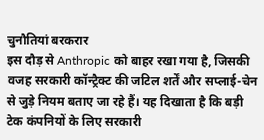चुनौतियां बरकरार
इस दौड़ से Anthropic को बाहर रखा गया है, जिसकी वजह सरकारी कॉन्ट्रैक्ट की जटिल शर्तें और सप्लाई-चेन से जुड़े नियम बताए जा रहे हैं। यह दिखाता है कि बड़ी टेक कंपनियों के लिए सरकारी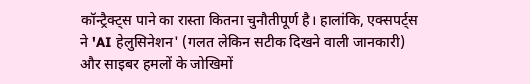कॉन्ट्रैक्ट्स पाने का रास्ता कितना चुनौतीपूर्ण है। हालांकि, एक्सपर्ट्स ने 'AI हेलुसिनेशन' (गलत लेकिन सटीक दिखने वाली जानकारी) और साइबर हमलों के जोखिमों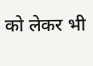को लेकर भी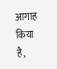आगाह किया है,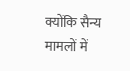क्योंकि सैन्य मामलों में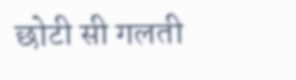छोटी सी गलती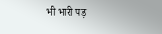भी भारी पड़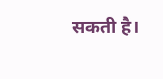सकती है।